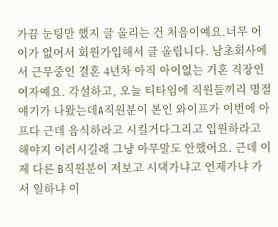가끔 눈팅만 했지 글 올리는 건 처음이예요.너무 어이가 없어서 회원가입해서 글 올립니다. 남초회사에서 근무중인 결혼 4년차 아직 아이없는 기혼 직장인 여자예요. 각설하고, 오늘 티타임에 직원들끼리 명절 얘기가 나왔는데A직원분이 본인 와이프가 이번에 아프다 근데 음식하라고 시킬거다그리고 입원하라고 해야지 이러시길래 그냥 아무말도 안했어요. 근데 이제 다른 B직원분이 저보고 시댁가냐고 언제가냐 가서 일하냐 이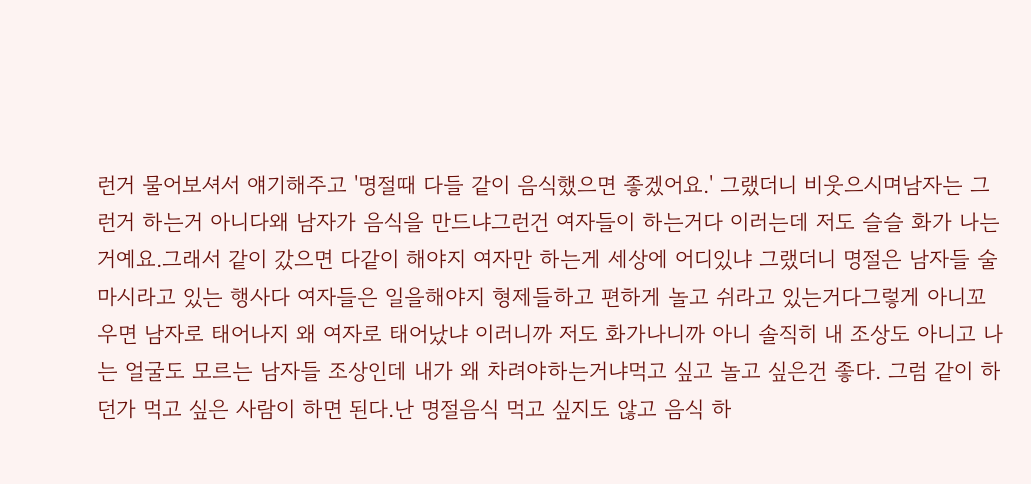런거 물어보셔서 얘기해주고 '명절때 다들 같이 음식했으면 좋겠어요.' 그랬더니 비웃으시며남자는 그런거 하는거 아니다왜 남자가 음식을 만드냐그런건 여자들이 하는거다 이러는데 저도 슬슬 화가 나는거예요.그래서 같이 갔으면 다같이 해야지 여자만 하는게 세상에 어디있냐 그랬더니 명절은 남자들 술마시라고 있는 행사다 여자들은 일을해야지 형제들하고 편하게 놀고 쉬라고 있는거다그렇게 아니꼬우면 남자로 태어나지 왜 여자로 태어났냐 이러니까 저도 화가나니까 아니 솔직히 내 조상도 아니고 나는 얼굴도 모르는 남자들 조상인데 내가 왜 차려야하는거냐먹고 싶고 놀고 싶은건 좋다. 그럼 같이 하던가 먹고 싶은 사람이 하면 된다.난 명절음식 먹고 싶지도 않고 음식 하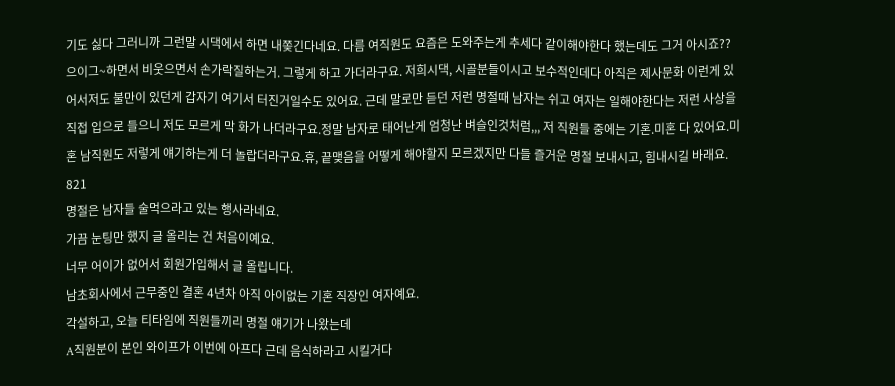기도 싫다 그러니까 그런말 시댁에서 하면 내쫒긴다네요. 다름 여직원도 요즘은 도와주는게 추세다 같이해야한다 했는데도 그거 아시죠?? 으이그~하면서 비웃으면서 손가락질하는거. 그렇게 하고 가더라구요. 저희시댁, 시골분들이시고 보수적인데다 아직은 제사문화 이런게 있어서저도 불만이 있던게 갑자기 여기서 터진거일수도 있어요. 근데 말로만 듣던 저런 명절때 남자는 쉬고 여자는 일해야한다는 저런 사상을직접 입으로 들으니 저도 모르게 막 화가 나더라구요.정말 남자로 태어난게 엄청난 벼슬인것처럼,,, 저 직원들 중에는 기혼.미혼 다 있어요.미혼 남직원도 저렇게 얘기하는게 더 놀랍더라구요.휴, 끝맺음을 어떻게 해야할지 모르겠지만 다들 즐거운 명절 보내시고, 힘내시길 바래요. 821
명절은 남자들 술먹으라고 있는 행사라네요.
가끔 눈팅만 했지 글 올리는 건 처음이예요.
너무 어이가 없어서 회원가입해서 글 올립니다.
남초회사에서 근무중인 결혼 4년차 아직 아이없는 기혼 직장인 여자예요.
각설하고, 오늘 티타임에 직원들끼리 명절 얘기가 나왔는데
A직원분이 본인 와이프가 이번에 아프다 근데 음식하라고 시킬거다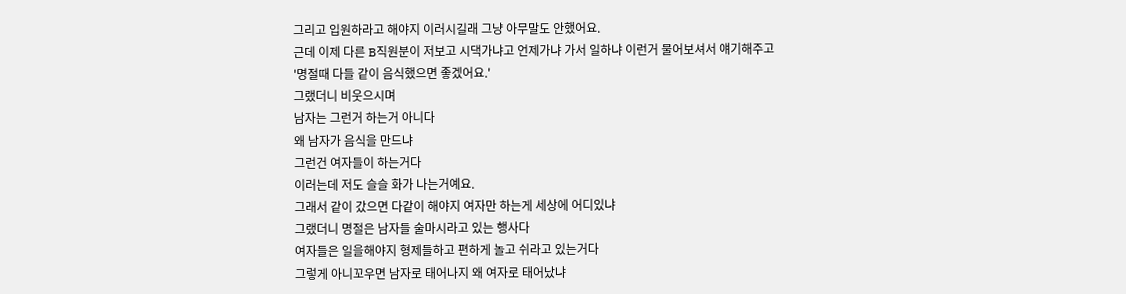그리고 입원하라고 해야지 이러시길래 그냥 아무말도 안했어요.
근데 이제 다른 B직원분이 저보고 시댁가냐고 언제가냐 가서 일하냐 이런거 물어보셔서 얘기해주고
'명절때 다들 같이 음식했으면 좋겠어요.'
그랬더니 비웃으시며
남자는 그런거 하는거 아니다
왜 남자가 음식을 만드냐
그런건 여자들이 하는거다
이러는데 저도 슬슬 화가 나는거예요.
그래서 같이 갔으면 다같이 해야지 여자만 하는게 세상에 어디있냐
그랬더니 명절은 남자들 술마시라고 있는 행사다
여자들은 일을해야지 형제들하고 편하게 놀고 쉬라고 있는거다
그렇게 아니꼬우면 남자로 태어나지 왜 여자로 태어났냐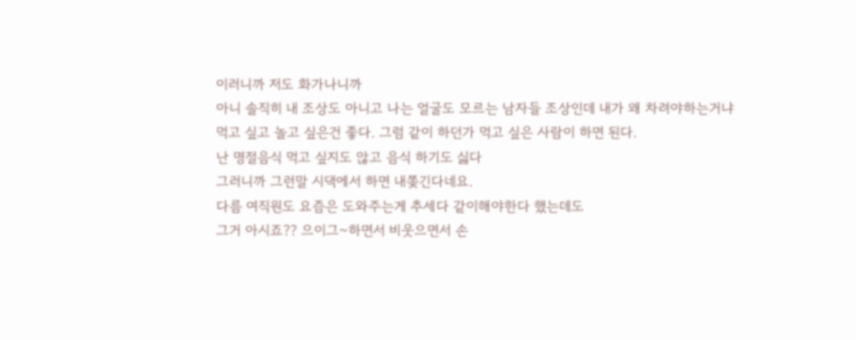이러니까 저도 화가나니까
아니 솔직히 내 조상도 아니고 나는 얼굴도 모르는 남자들 조상인데 내가 왜 차려야하는거냐
먹고 싶고 놀고 싶은건 좋다. 그럼 같이 하던가 먹고 싶은 사람이 하면 된다.
난 명절음식 먹고 싶지도 않고 음식 하기도 싫다
그러니까 그런말 시댁에서 하면 내쫒긴다네요.
다름 여직원도 요즘은 도와주는게 추세다 같이해야한다 했는데도
그거 아시죠?? 으이그~하면서 비웃으면서 손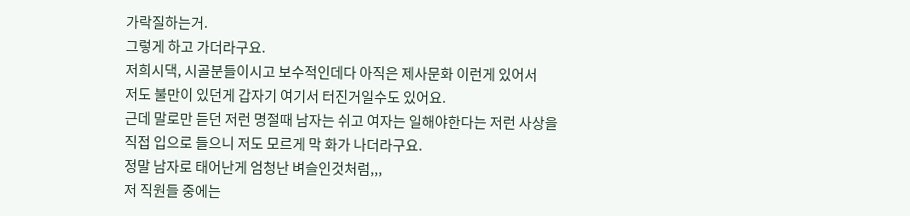가락질하는거.
그렇게 하고 가더라구요.
저희시댁, 시골분들이시고 보수적인데다 아직은 제사문화 이런게 있어서
저도 불만이 있던게 갑자기 여기서 터진거일수도 있어요.
근데 말로만 듣던 저런 명절때 남자는 쉬고 여자는 일해야한다는 저런 사상을
직접 입으로 들으니 저도 모르게 막 화가 나더라구요.
정말 남자로 태어난게 엄청난 벼슬인것처럼,,,
저 직원들 중에는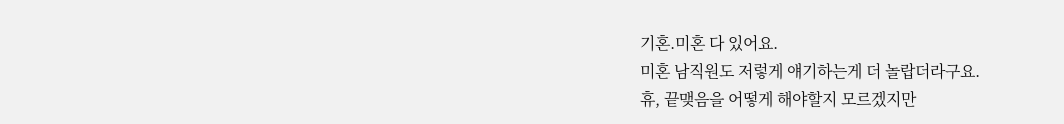기혼.미혼 다 있어요.
미혼 남직원도 저렇게 얘기하는게 더 놀랍더라구요.
휴, 끝맺음을 어떻게 해야할지 모르겠지만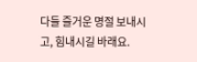다들 즐거운 명절 보내시고, 힘내시길 바래요.